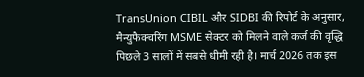TransUnion CIBIL और SIDBI की रिपोर्ट के अनुसार, मैन्युफैक्चरिंग MSME सेक्टर को मिलने वाले कर्ज की वृद्धि पिछले 3 सालों में सबसे धीमी रही है। मार्च 2026 तक इस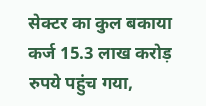सेक्टर का कुल बकाया कर्ज 15.3 लाख करोड़ रुपये पहुंच गया,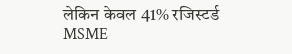लेकिन केवल 41% रजिस्टर्ड MSME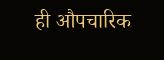ही औपचारिक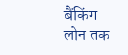बैंकिंग लोन तक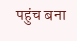पहुंच बना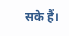सके हैं।